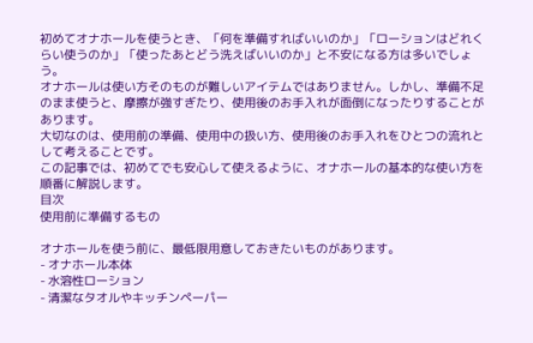初めてオナホールを使うとき、「何を準備すればいいのか」「ローションはどれくらい使うのか」「使ったあとどう洗えばいいのか」と不安になる方は多いでしょう。
オナホールは使い方そのものが難しいアイテムではありません。しかし、準備不足のまま使うと、摩擦が強すぎたり、使用後のお手入れが面倒になったりすることがあります。
大切なのは、使用前の準備、使用中の扱い方、使用後のお手入れをひとつの流れとして考えることです。
この記事では、初めてでも安心して使えるように、オナホールの基本的な使い方を順番に解説します。
目次
使用前に準備するもの

オナホールを使う前に、最低限用意しておきたいものがあります。
- オナホール本体
- 水溶性ローション
- 清潔なタオルやキッチンペーパー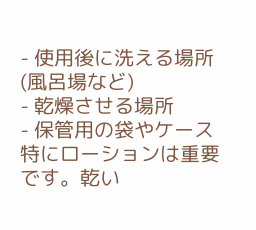- 使用後に洗える場所(風呂場など)
- 乾燥させる場所
- 保管用の袋やケース
特にローションは重要です。乾い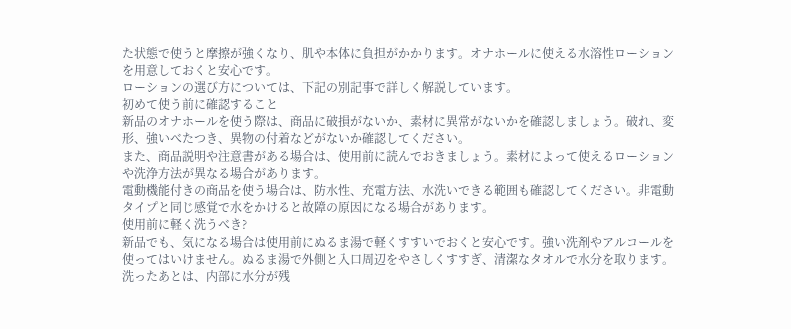た状態で使うと摩擦が強くなり、肌や本体に負担がかかります。オナホールに使える水溶性ローションを用意しておくと安心です。
ローションの選び方については、下記の別記事で詳しく解説しています。
初めて使う前に確認すること
新品のオナホールを使う際は、商品に破損がないか、素材に異常がないかを確認しましょう。破れ、変形、強いべたつき、異物の付着などがないか確認してください。
また、商品説明や注意書がある場合は、使用前に読んでおきましょう。素材によって使えるローションや洗浄方法が異なる場合があります。
電動機能付きの商品を使う場合は、防水性、充電方法、水洗いできる範囲も確認してください。非電動タイプと同じ感覚で水をかけると故障の原因になる場合があります。
使用前に軽く洗うべき?
新品でも、気になる場合は使用前にぬるま湯で軽くすすいでおくと安心です。強い洗剤やアルコールを使ってはいけません。ぬるま湯で外側と入口周辺をやさしくすすぎ、清潔なタオルで水分を取ります。
洗ったあとは、内部に水分が残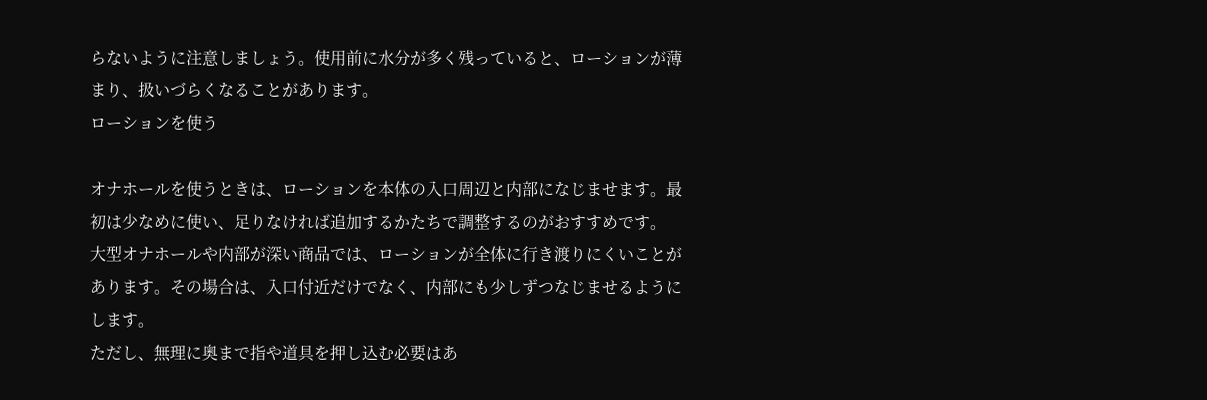らないように注意しましょう。使用前に水分が多く残っていると、ローションが薄まり、扱いづらくなることがあります。
ローションを使う

オナホールを使うときは、ローションを本体の入口周辺と内部になじませます。最初は少なめに使い、足りなければ追加するかたちで調整するのがおすすめです。
大型オナホールや内部が深い商品では、ローションが全体に行き渡りにくいことがあります。その場合は、入口付近だけでなく、内部にも少しずつなじませるようにします。
ただし、無理に奥まで指や道具を押し込む必要はあ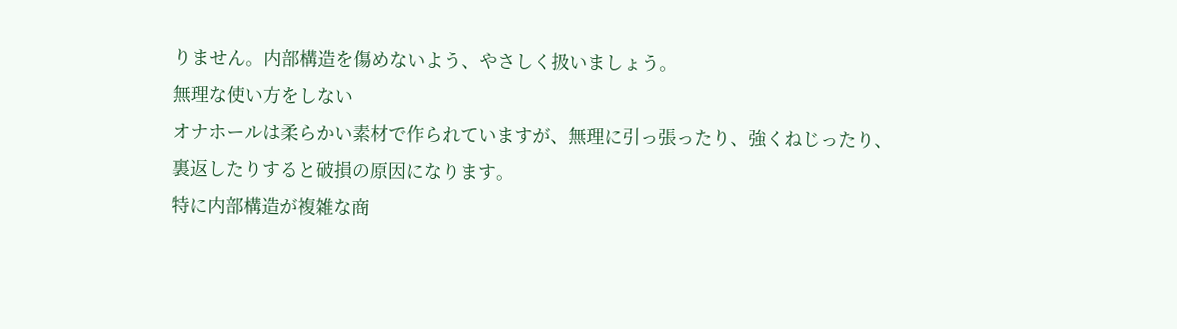りません。内部構造を傷めないよう、やさしく扱いましょう。
無理な使い方をしない
オナホールは柔らかい素材で作られていますが、無理に引っ張ったり、強くねじったり、裏返したりすると破損の原因になります。
特に内部構造が複雑な商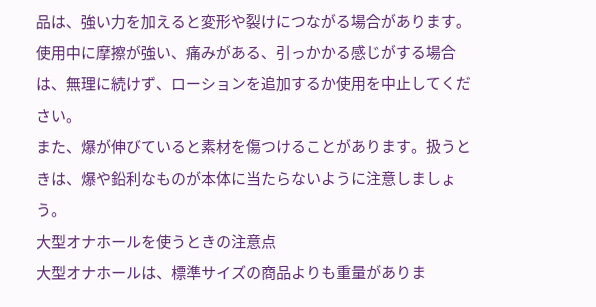品は、強い力を加えると変形や裂けにつながる場合があります。
使用中に摩擦が強い、痛みがある、引っかかる感じがする場合は、無理に続けず、ローションを追加するか使用を中止してください。
また、爆が伸びていると素材を傷つけることがあります。扱うときは、爆や鉛利なものが本体に当たらないように注意しましょう。
大型オナホールを使うときの注意点
大型オナホールは、標準サイズの商品よりも重量がありま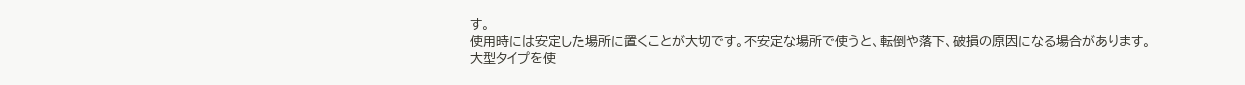す。
使用時には安定した場所に置くことが大切です。不安定な場所で使うと、転倒や落下、破損の原因になる場合があります。
大型タイプを使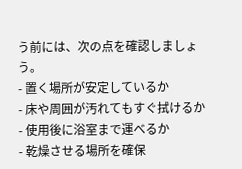う前には、次の点を確認しましょう。
- 置く場所が安定しているか
- 床や周囲が汚れてもすぐ拭けるか
- 使用後に浴室まで運べるか
- 乾燥させる場所を確保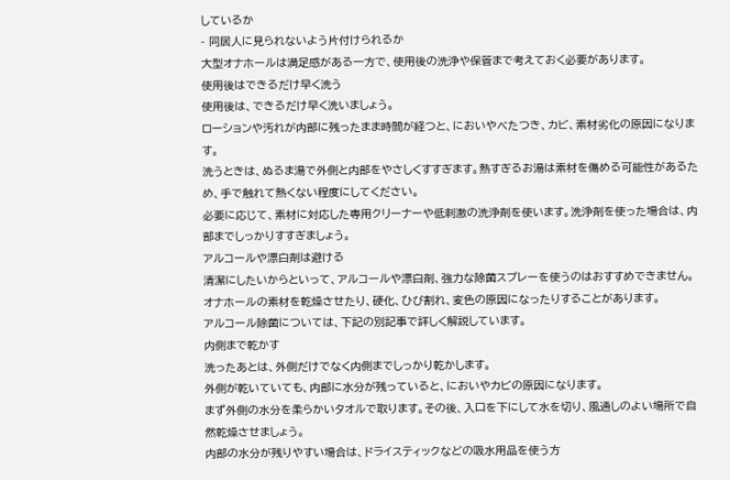しているか
- 同居人に見られないよう片付けられるか
大型オナホールは満足感がある一方で、使用後の洗浄や保管まで考えておく必要があります。
使用後はできるだけ早く洗う
使用後は、できるだけ早く洗いましょう。
ローションや汚れが内部に残ったまま時間が経つと、においやべたつき、カビ、素材劣化の原因になります。
洗うときは、ぬるま湯で外側と内部をやさしくすすぎます。熱すぎるお湯は素材を傷める可能性があるため、手で触れて熱くない程度にしてください。
必要に応じて、素材に対応した専用クリーナーや低刺激の洗浄剤を使います。洗浄剤を使った場合は、内部までしっかりすすぎましょう。
アルコールや漂白剤は避ける
清潔にしたいからといって、アルコールや漂白剤、強力な除菌スプレーを使うのはおすすめできません。
オナホールの素材を乾燥させたり、硬化、ひび割れ、変色の原因になったりすることがあります。
アルコール除菌については、下記の別記事で詳しく解説しています。
内側まで乾かす
洗ったあとは、外側だけでなく内側までしっかり乾かします。
外側が乾いていても、内部に水分が残っていると、においやカビの原因になります。
まず外側の水分を柔らかいタオルで取ります。その後、入口を下にして水を切り、風通しのよい場所で自然乾燥させましょう。
内部の水分が残りやすい場合は、ドライスティックなどの吸水用品を使う方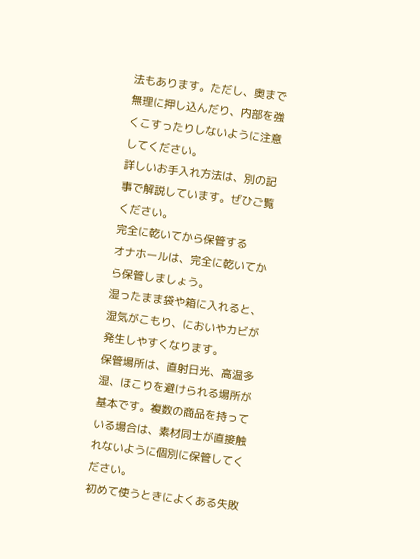法もあります。ただし、奥まで無理に押し込んだり、内部を強くこすったりしないように注意してください。
詳しいお手入れ方法は、別の記事で解説しています。ぜひご覧ください。
完全に乾いてから保管する
オナホールは、完全に乾いてから保管しましょう。
湿ったまま袋や箱に入れると、湿気がこもり、においやカビが発生しやすくなります。
保管場所は、直射日光、高温多湿、ほこりを避けられる場所が基本です。複数の商品を持っている場合は、素材同士が直接触れないように個別に保管してください。
初めて使うときによくある失敗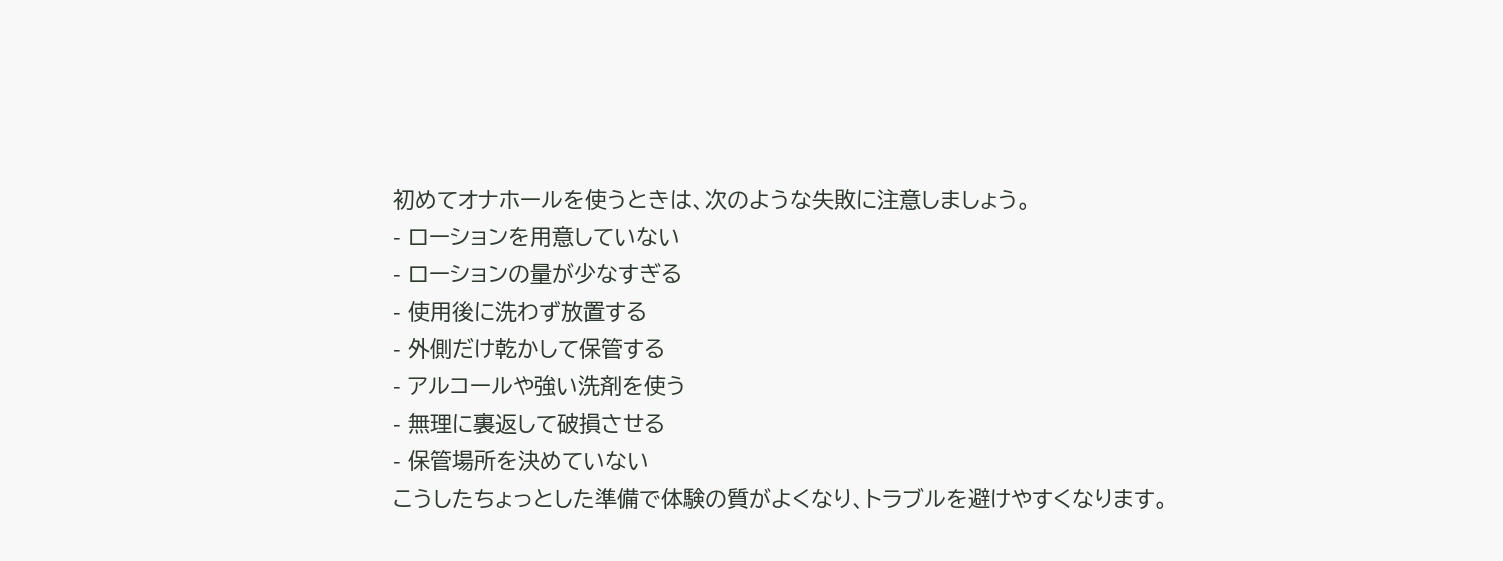初めてオナホールを使うときは、次のような失敗に注意しましょう。
- ローションを用意していない
- ローションの量が少なすぎる
- 使用後に洗わず放置する
- 外側だけ乾かして保管する
- アルコールや強い洗剤を使う
- 無理に裏返して破損させる
- 保管場所を決めていない
こうしたちょっとした準備で体験の質がよくなり、トラブルを避けやすくなります。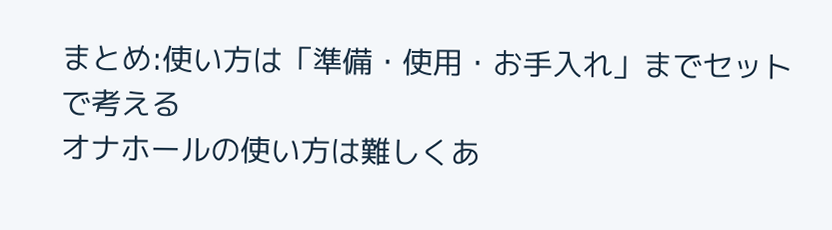まとめ:使い方は「準備・使用・お手入れ」までセットで考える
オナホールの使い方は難しくあ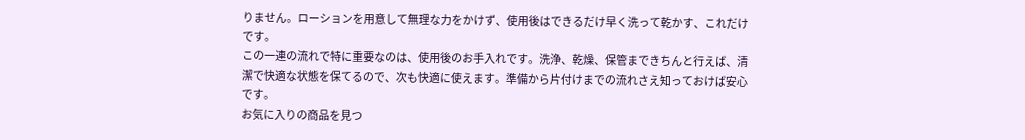りません。ローションを用意して無理な力をかけず、使用後はできるだけ早く洗って乾かす、これだけです。
この一連の流れで特に重要なのは、使用後のお手入れです。洗浄、乾燥、保管まできちんと行えば、清潔で快適な状態を保てるので、次も快適に使えます。準備から片付けまでの流れさえ知っておけば安心です。
お気に入りの商品を見つ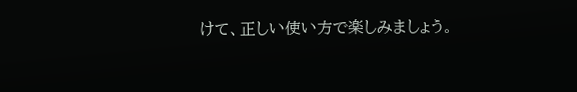けて、正しい使い方で楽しみましょう。